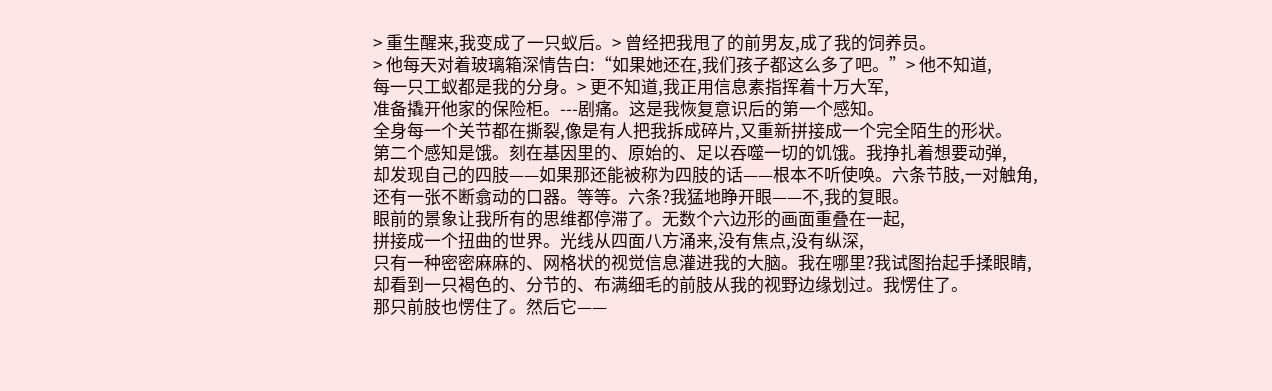> 重生醒来,我变成了一只蚁后。> 曾经把我甩了的前男友,成了我的饲养员。
> 他每天对着玻璃箱深情告白:“如果她还在,我们孩子都这么多了吧。”> 他不知道,
每一只工蚁都是我的分身。> 更不知道,我正用信息素指挥着十万大军,
准备撬开他家的保险柜。---剧痛。这是我恢复意识后的第一个感知。
全身每一个关节都在撕裂,像是有人把我拆成碎片,又重新拼接成一个完全陌生的形状。
第二个感知是饿。刻在基因里的、原始的、足以吞噬一切的饥饿。我挣扎着想要动弹,
却发现自己的四肢——如果那还能被称为四肢的话——根本不听使唤。六条节肢,一对触角,
还有一张不断翕动的口器。等等。六条?我猛地睁开眼——不,我的复眼。
眼前的景象让我所有的思维都停滞了。无数个六边形的画面重叠在一起,
拼接成一个扭曲的世界。光线从四面八方涌来,没有焦点,没有纵深,
只有一种密密麻麻的、网格状的视觉信息灌进我的大脑。我在哪里?我试图抬起手揉眼睛,
却看到一只褐色的、分节的、布满细毛的前肢从我的视野边缘划过。我愣住了。
那只前肢也愣住了。然后它——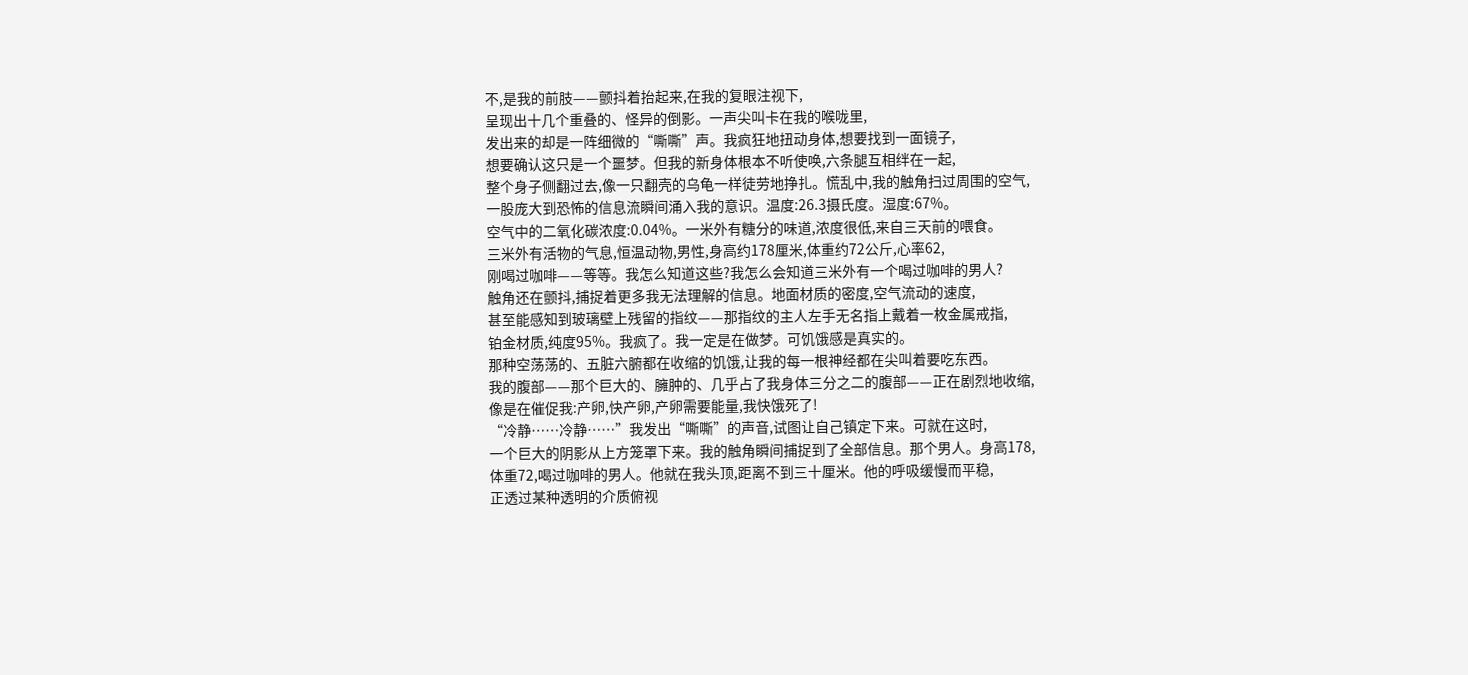不,是我的前肢——颤抖着抬起来,在我的复眼注视下,
呈现出十几个重叠的、怪异的倒影。一声尖叫卡在我的喉咙里,
发出来的却是一阵细微的“嘶嘶”声。我疯狂地扭动身体,想要找到一面镜子,
想要确认这只是一个噩梦。但我的新身体根本不听使唤,六条腿互相绊在一起,
整个身子侧翻过去,像一只翻壳的乌龟一样徒劳地挣扎。慌乱中,我的触角扫过周围的空气,
一股庞大到恐怖的信息流瞬间涌入我的意识。温度:26.3摄氏度。湿度:67%。
空气中的二氧化碳浓度:0.04%。一米外有糖分的味道,浓度很低,来自三天前的喂食。
三米外有活物的气息,恒温动物,男性,身高约178厘米,体重约72公斤,心率62,
刚喝过咖啡——等等。我怎么知道这些?我怎么会知道三米外有一个喝过咖啡的男人?
触角还在颤抖,捕捉着更多我无法理解的信息。地面材质的密度,空气流动的速度,
甚至能感知到玻璃壁上残留的指纹——那指纹的主人左手无名指上戴着一枚金属戒指,
铂金材质,纯度95%。我疯了。我一定是在做梦。可饥饿感是真实的。
那种空荡荡的、五脏六腑都在收缩的饥饿,让我的每一根神经都在尖叫着要吃东西。
我的腹部——那个巨大的、臃肿的、几乎占了我身体三分之二的腹部——正在剧烈地收缩,
像是在催促我:产卵,快产卵,产卵需要能量,我快饿死了!
“冷静……冷静……”我发出“嘶嘶”的声音,试图让自己镇定下来。可就在这时,
一个巨大的阴影从上方笼罩下来。我的触角瞬间捕捉到了全部信息。那个男人。身高178,
体重72,喝过咖啡的男人。他就在我头顶,距离不到三十厘米。他的呼吸缓慢而平稳,
正透过某种透明的介质俯视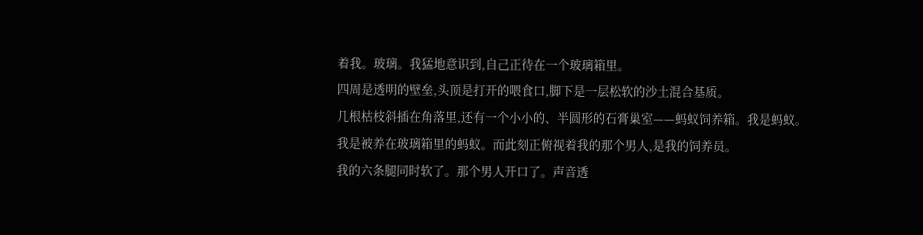着我。玻璃。我猛地意识到,自己正待在一个玻璃箱里。
四周是透明的壁垒,头顶是打开的喂食口,脚下是一层松软的沙土混合基质。
几根枯枝斜插在角落里,还有一个小小的、半圆形的石膏巢室——蚂蚁饲养箱。我是蚂蚁。
我是被养在玻璃箱里的蚂蚁。而此刻正俯视着我的那个男人,是我的饲养员。
我的六条腿同时软了。那个男人开口了。声音透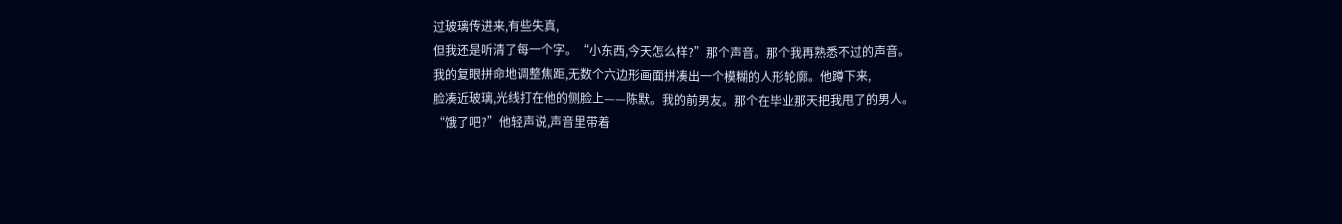过玻璃传进来,有些失真,
但我还是听清了每一个字。“小东西,今天怎么样?”那个声音。那个我再熟悉不过的声音。
我的复眼拼命地调整焦距,无数个六边形画面拼凑出一个模糊的人形轮廓。他蹲下来,
脸凑近玻璃,光线打在他的侧脸上——陈默。我的前男友。那个在毕业那天把我甩了的男人。
“饿了吧?”他轻声说,声音里带着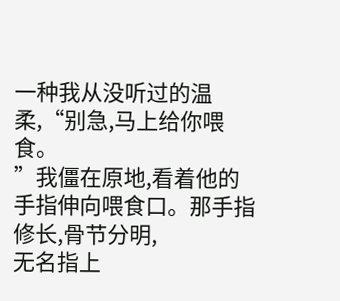一种我从没听过的温柔,“别急,马上给你喂食。
”我僵在原地,看着他的手指伸向喂食口。那手指修长,骨节分明,
无名指上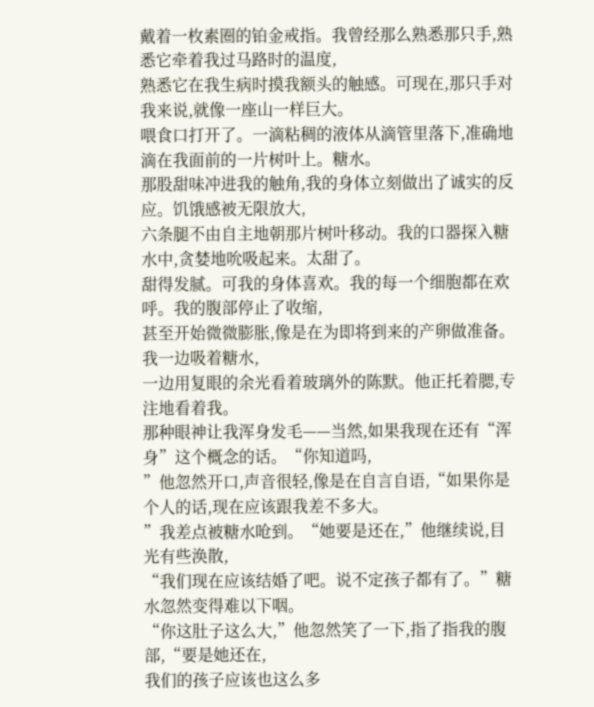戴着一枚素圈的铂金戒指。我曾经那么熟悉那只手,熟悉它牵着我过马路时的温度,
熟悉它在我生病时摸我额头的触感。可现在,那只手对我来说,就像一座山一样巨大。
喂食口打开了。一滴粘稠的液体从滴管里落下,准确地滴在我面前的一片树叶上。糖水。
那股甜味冲进我的触角,我的身体立刻做出了诚实的反应。饥饿感被无限放大,
六条腿不由自主地朝那片树叶移动。我的口器探入糖水中,贪婪地吮吸起来。太甜了。
甜得发腻。可我的身体喜欢。我的每一个细胞都在欢呼。我的腹部停止了收缩,
甚至开始微微膨胀,像是在为即将到来的产卵做准备。我一边吸着糖水,
一边用复眼的余光看着玻璃外的陈默。他正托着腮,专注地看着我。
那种眼神让我浑身发毛——当然,如果我现在还有“浑身”这个概念的话。“你知道吗,
”他忽然开口,声音很轻,像是在自言自语,“如果你是个人的话,现在应该跟我差不多大。
”我差点被糖水呛到。“她要是还在,”他继续说,目光有些涣散,
“我们现在应该结婚了吧。说不定孩子都有了。”糖水忽然变得难以下咽。
“你这肚子这么大,”他忽然笑了一下,指了指我的腹部,“要是她还在,
我们的孩子应该也这么多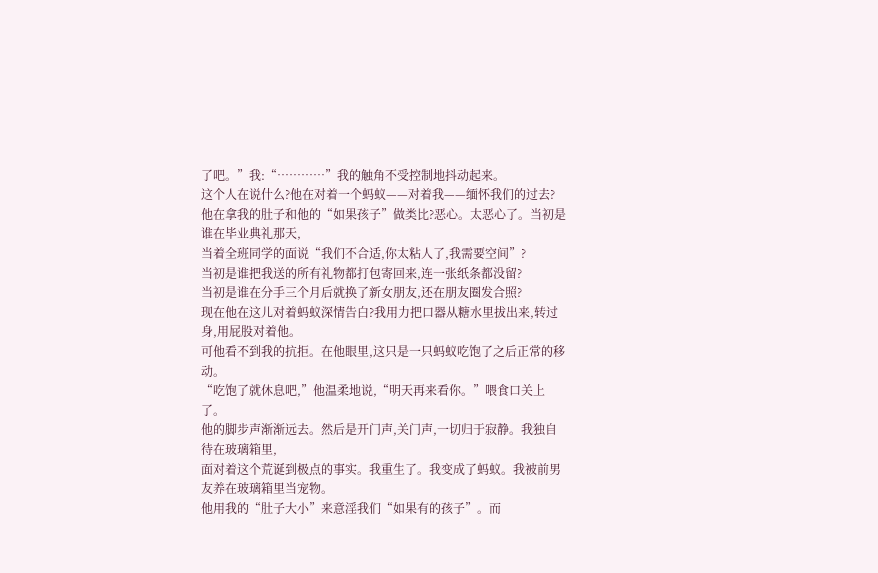了吧。”我:“…………”我的触角不受控制地抖动起来。
这个人在说什么?他在对着一个蚂蚁——对着我——缅怀我们的过去?
他在拿我的肚子和他的“如果孩子”做类比?恶心。太恶心了。当初是谁在毕业典礼那天,
当着全班同学的面说“我们不合适,你太粘人了,我需要空间”?
当初是谁把我送的所有礼物都打包寄回来,连一张纸条都没留?
当初是谁在分手三个月后就换了新女朋友,还在朋友圈发合照?
现在他在这儿对着蚂蚁深情告白?我用力把口器从糖水里拔出来,转过身,用屁股对着他。
可他看不到我的抗拒。在他眼里,这只是一只蚂蚁吃饱了之后正常的移动。
“吃饱了就休息吧,”他温柔地说,“明天再来看你。”喂食口关上了。
他的脚步声渐渐远去。然后是开门声,关门声,一切归于寂静。我独自待在玻璃箱里,
面对着这个荒诞到极点的事实。我重生了。我变成了蚂蚁。我被前男友养在玻璃箱里当宠物。
他用我的“肚子大小”来意淫我们“如果有的孩子”。而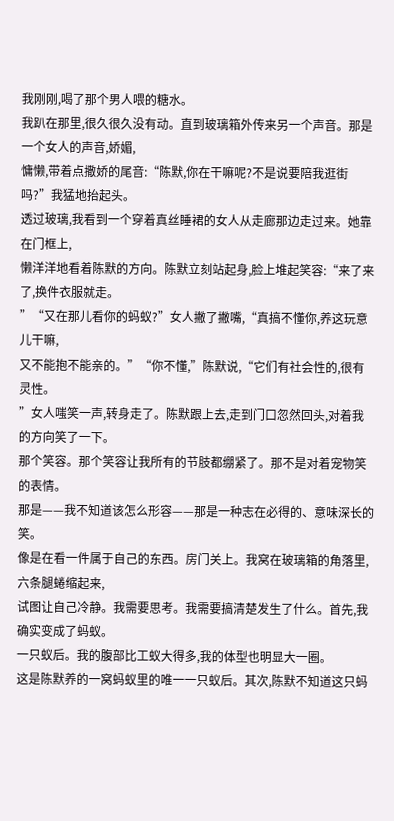我刚刚,喝了那个男人喂的糖水。
我趴在那里,很久很久没有动。直到玻璃箱外传来另一个声音。那是一个女人的声音,娇媚,
慵懒,带着点撒娇的尾音:“陈默,你在干嘛呢?不是说要陪我逛街吗?”我猛地抬起头。
透过玻璃,我看到一个穿着真丝睡裙的女人从走廊那边走过来。她靠在门框上,
懒洋洋地看着陈默的方向。陈默立刻站起身,脸上堆起笑容:“来了来了,换件衣服就走。
”“又在那儿看你的蚂蚁?”女人撇了撇嘴,“真搞不懂你,养这玩意儿干嘛,
又不能抱不能亲的。”“你不懂,”陈默说,“它们有社会性的,很有灵性。
”女人嗤笑一声,转身走了。陈默跟上去,走到门口忽然回头,对着我的方向笑了一下。
那个笑容。那个笑容让我所有的节肢都绷紧了。那不是对着宠物笑的表情。
那是——我不知道该怎么形容——那是一种志在必得的、意味深长的笑。
像是在看一件属于自己的东西。房门关上。我窝在玻璃箱的角落里,六条腿蜷缩起来,
试图让自己冷静。我需要思考。我需要搞清楚发生了什么。首先,我确实变成了蚂蚁。
一只蚁后。我的腹部比工蚁大得多,我的体型也明显大一圈。
这是陈默养的一窝蚂蚁里的唯一一只蚁后。其次,陈默不知道这只蚂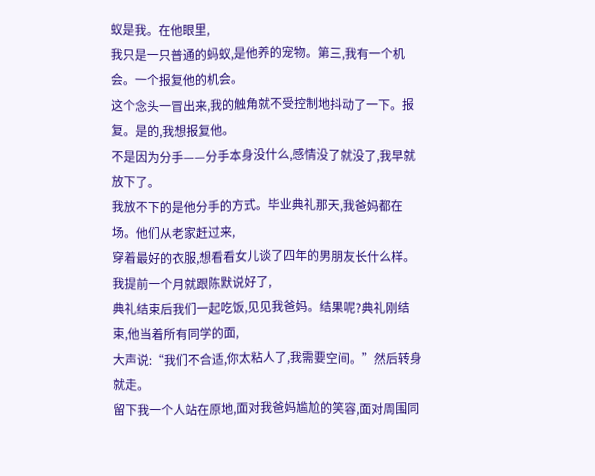蚁是我。在他眼里,
我只是一只普通的蚂蚁,是他养的宠物。第三,我有一个机会。一个报复他的机会。
这个念头一冒出来,我的触角就不受控制地抖动了一下。报复。是的,我想报复他。
不是因为分手——分手本身没什么,感情没了就没了,我早就放下了。
我放不下的是他分手的方式。毕业典礼那天,我爸妈都在场。他们从老家赶过来,
穿着最好的衣服,想看看女儿谈了四年的男朋友长什么样。我提前一个月就跟陈默说好了,
典礼结束后我们一起吃饭,见见我爸妈。结果呢?典礼刚结束,他当着所有同学的面,
大声说:“我们不合适,你太粘人了,我需要空间。”然后转身就走。
留下我一个人站在原地,面对我爸妈尴尬的笑容,面对周围同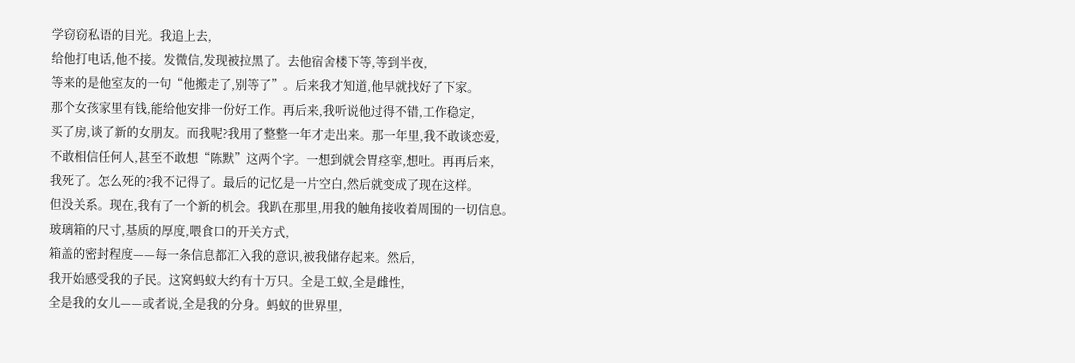学窃窃私语的目光。我追上去,
给他打电话,他不接。发微信,发现被拉黑了。去他宿舍楼下等,等到半夜,
等来的是他室友的一句“他搬走了,别等了”。后来我才知道,他早就找好了下家。
那个女孩家里有钱,能给他安排一份好工作。再后来,我听说他过得不错,工作稳定,
买了房,谈了新的女朋友。而我呢?我用了整整一年才走出来。那一年里,我不敢谈恋爱,
不敢相信任何人,甚至不敢想“陈默”这两个字。一想到就会胃痉挛,想吐。再再后来,
我死了。怎么死的?我不记得了。最后的记忆是一片空白,然后就变成了现在这样。
但没关系。现在,我有了一个新的机会。我趴在那里,用我的触角接收着周围的一切信息。
玻璃箱的尺寸,基质的厚度,喂食口的开关方式,
箱盖的密封程度——每一条信息都汇入我的意识,被我储存起来。然后,
我开始感受我的子民。这窝蚂蚁大约有十万只。全是工蚁,全是雌性,
全是我的女儿——或者说,全是我的分身。蚂蚁的世界里,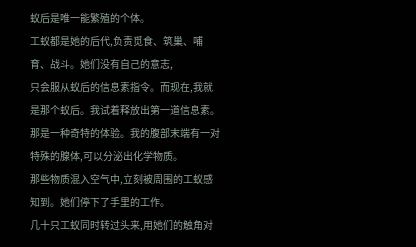蚁后是唯一能繁殖的个体。
工蚁都是她的后代,负责觅食、筑巢、哺育、战斗。她们没有自己的意志,
只会服从蚁后的信息素指令。而现在,我就是那个蚁后。我试着释放出第一道信息素。
那是一种奇特的体验。我的腹部末端有一对特殊的腺体,可以分泌出化学物质。
那些物质混入空气中,立刻被周围的工蚁感知到。她们停下了手里的工作。
几十只工蚁同时转过头来,用她们的触角对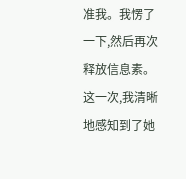准我。我愣了一下,然后再次释放信息素。
这一次,我清晰地感知到了她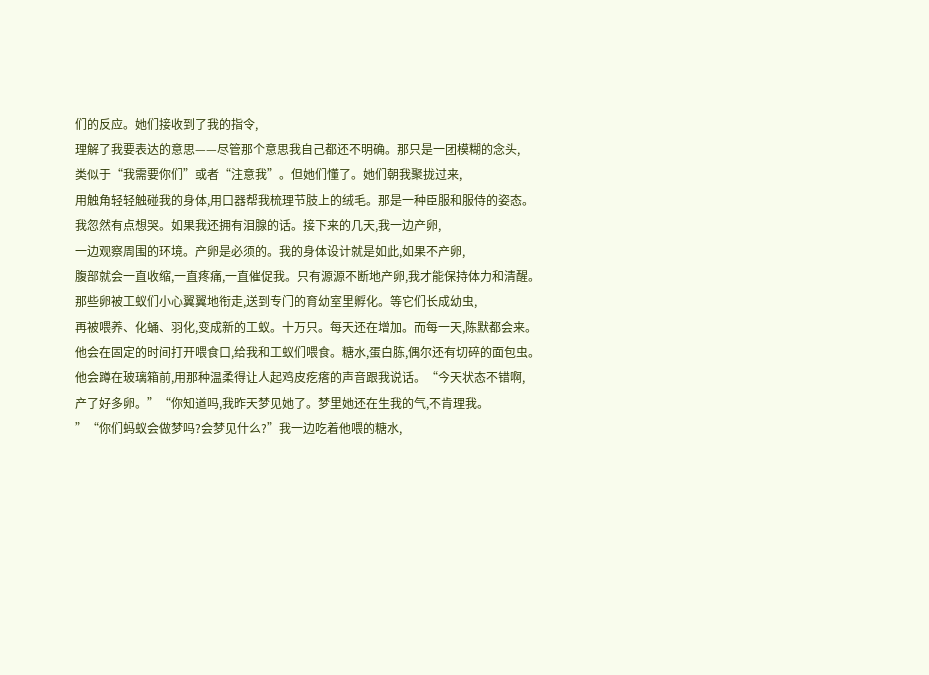们的反应。她们接收到了我的指令,
理解了我要表达的意思——尽管那个意思我自己都还不明确。那只是一团模糊的念头,
类似于“我需要你们”或者“注意我”。但她们懂了。她们朝我聚拢过来,
用触角轻轻触碰我的身体,用口器帮我梳理节肢上的绒毛。那是一种臣服和服侍的姿态。
我忽然有点想哭。如果我还拥有泪腺的话。接下来的几天,我一边产卵,
一边观察周围的环境。产卵是必须的。我的身体设计就是如此,如果不产卵,
腹部就会一直收缩,一直疼痛,一直催促我。只有源源不断地产卵,我才能保持体力和清醒。
那些卵被工蚁们小心翼翼地衔走,送到专门的育幼室里孵化。等它们长成幼虫,
再被喂养、化蛹、羽化,变成新的工蚁。十万只。每天还在增加。而每一天,陈默都会来。
他会在固定的时间打开喂食口,给我和工蚁们喂食。糖水,蛋白胨,偶尔还有切碎的面包虫。
他会蹲在玻璃箱前,用那种温柔得让人起鸡皮疙瘩的声音跟我说话。“今天状态不错啊,
产了好多卵。”“你知道吗,我昨天梦见她了。梦里她还在生我的气,不肯理我。
”“你们蚂蚁会做梦吗?会梦见什么?”我一边吃着他喂的糖水,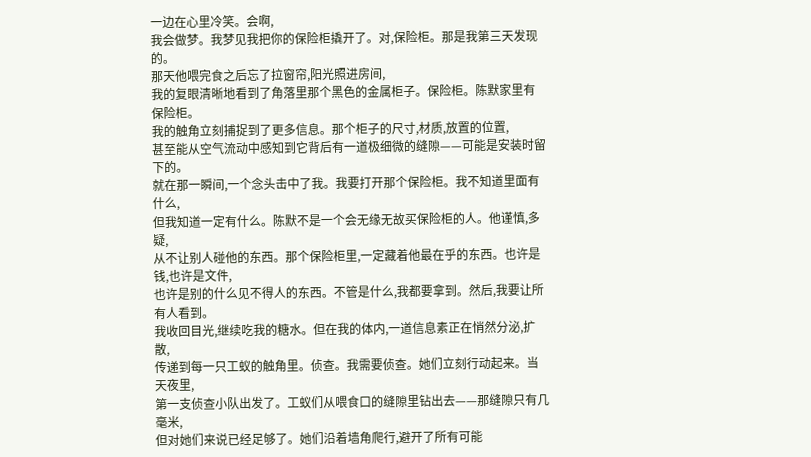一边在心里冷笑。会啊,
我会做梦。我梦见我把你的保险柜撬开了。对,保险柜。那是我第三天发现的。
那天他喂完食之后忘了拉窗帘,阳光照进房间,
我的复眼清晰地看到了角落里那个黑色的金属柜子。保险柜。陈默家里有保险柜。
我的触角立刻捕捉到了更多信息。那个柜子的尺寸,材质,放置的位置,
甚至能从空气流动中感知到它背后有一道极细微的缝隙——可能是安装时留下的。
就在那一瞬间,一个念头击中了我。我要打开那个保险柜。我不知道里面有什么,
但我知道一定有什么。陈默不是一个会无缘无故买保险柜的人。他谨慎,多疑,
从不让别人碰他的东西。那个保险柜里,一定藏着他最在乎的东西。也许是钱,也许是文件,
也许是别的什么见不得人的东西。不管是什么,我都要拿到。然后,我要让所有人看到。
我收回目光,继续吃我的糖水。但在我的体内,一道信息素正在悄然分泌,扩散,
传递到每一只工蚁的触角里。侦查。我需要侦查。她们立刻行动起来。当天夜里,
第一支侦查小队出发了。工蚁们从喂食口的缝隙里钻出去——那缝隙只有几毫米,
但对她们来说已经足够了。她们沿着墙角爬行,避开了所有可能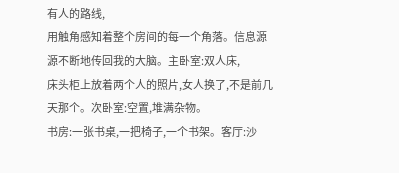有人的路线,
用触角感知着整个房间的每一个角落。信息源源不断地传回我的大脑。主卧室:双人床,
床头柜上放着两个人的照片,女人换了,不是前几天那个。次卧室:空置,堆满杂物。
书房:一张书桌,一把椅子,一个书架。客厅:沙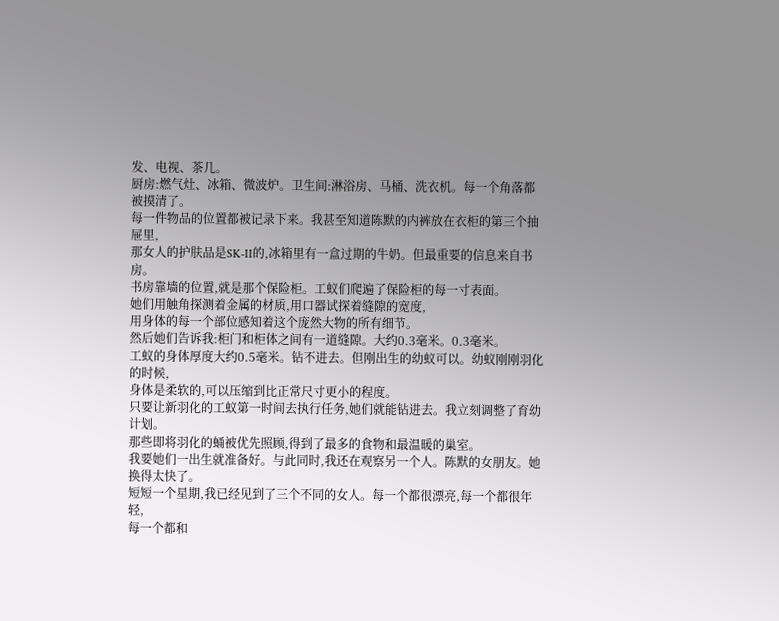发、电视、茶几。
厨房:燃气灶、冰箱、微波炉。卫生间:淋浴房、马桶、洗衣机。每一个角落都被摸清了。
每一件物品的位置都被记录下来。我甚至知道陈默的内裤放在衣柜的第三个抽屉里,
那女人的护肤品是SK-II的,冰箱里有一盒过期的牛奶。但最重要的信息来自书房。
书房靠墙的位置,就是那个保险柜。工蚁们爬遍了保险柜的每一寸表面。
她们用触角探测着金属的材质,用口器试探着缝隙的宽度,
用身体的每一个部位感知着这个庞然大物的所有细节。
然后她们告诉我:柜门和柜体之间有一道缝隙。大约0.3毫米。0.3毫米。
工蚁的身体厚度大约0.5毫米。钻不进去。但刚出生的幼蚁可以。幼蚁刚刚羽化的时候,
身体是柔软的,可以压缩到比正常尺寸更小的程度。
只要让新羽化的工蚁第一时间去执行任务,她们就能钻进去。我立刻调整了育幼计划。
那些即将羽化的蛹被优先照顾,得到了最多的食物和最温暖的巢室。
我要她们一出生就准备好。与此同时,我还在观察另一个人。陈默的女朋友。她换得太快了。
短短一个星期,我已经见到了三个不同的女人。每一个都很漂亮,每一个都很年轻,
每一个都和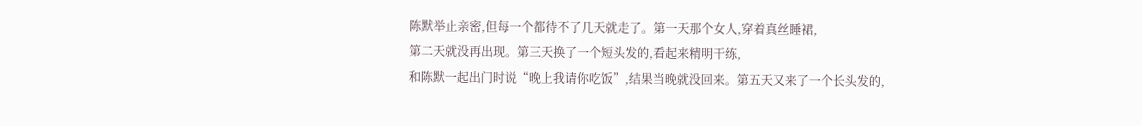陈默举止亲密,但每一个都待不了几天就走了。第一天那个女人,穿着真丝睡裙,
第二天就没再出现。第三天换了一个短头发的,看起来精明干练,
和陈默一起出门时说“晚上我请你吃饭”,结果当晚就没回来。第五天又来了一个长头发的,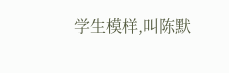学生模样,叫陈默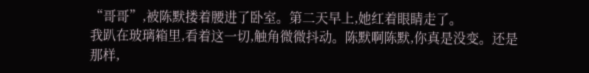“哥哥”,被陈默搂着腰进了卧室。第二天早上,她红着眼睛走了。
我趴在玻璃箱里,看着这一切,触角微微抖动。陈默啊陈默,你真是没变。还是那样,